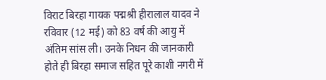विराट बिरहा गायक पद्मश्री हीरालाल यादव ने रविवार (12 मई) को 83 वर्ष की आयु में अंतिम सांस ली। उनके निधन की जानकारी होते ही बिरहा समाज सहित पूरे काशी नगरी में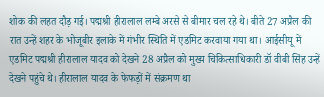शोक की लहत दौड़ गई। पद्मश्री हीरालाल लम्बे अरसे से बीमार चल रहे थे। बीते 27 अप्रैल की रात उन्हें शहर के भोजूबीर इलाके में गंभीर स्थिति में एडमिट करवाया गया था। आईसीयू में एडमिट पद्मश्री हीरालाल यादव को देखने 28 अप्रैल को मुख्य चिकित्साधिकारी डॉ वीबी सिंह उन्हें देखने पहुंचे थे। हीरालाल यादव के फेफड़ों में संक्रमण था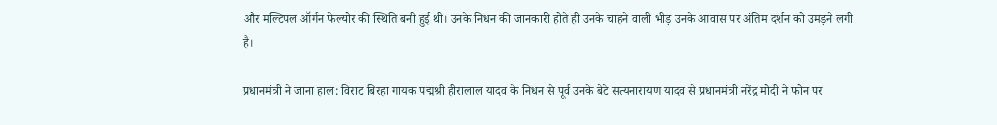और मल्टिपल ऑर्गन फेल्योर की स्थिति बनी हुई थी। उनके निधन की जानकारी होते ही उनके चाहने वाली भीड़ उनके आवास पर अंतिम दर्शन को उमड़ने लगी है।

प्रधानमंत्री ने जाना हाल: विराट बिरहा गायक पद्मश्री हीरालाल यादव के निधन से पूर्व उनके बेटे सत्यनारायण यादव से प्रधानमंत्री नरेंद्र मोदी ने फोन पर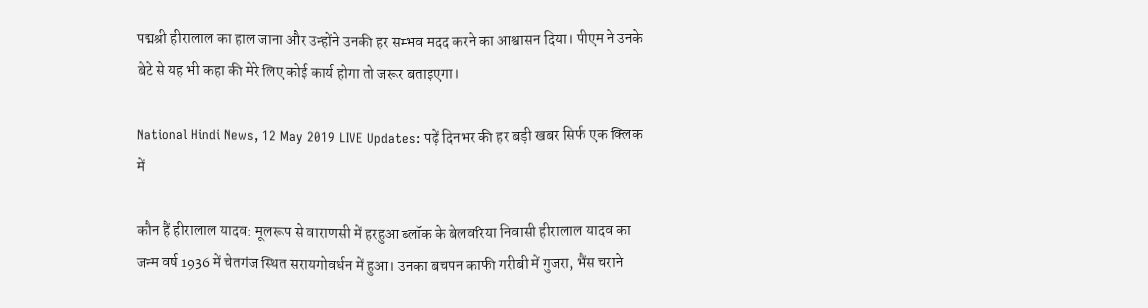पद्मश्री हीरालाल का हाल जाना और उन्होंने उनकी हर सम्भव मदद करने का आश्वासन दिया। पीएम ने उनके बेटे से यह भी कहा की मेरे लिए कोई कार्य होगा तो जरूर बताइएगा।

National Hindi News, 12 May 2019 LIVE Updates: पढ़ें दिनभर की हर बड़ी खबर सिर्फ एक क्लिक में

कौन हैं हीरालाल यादव: मूलरूप से वाराणसी में हरहुआ ब्लॉक के बेलवरिया निवासी हीरालाल यादव का जन्म वर्ष 1936 में चेतगंज स्थित सरायगोवर्धन में हुआ। उनका बचपन काफी गरीबी में गुजरा, भैंस चराने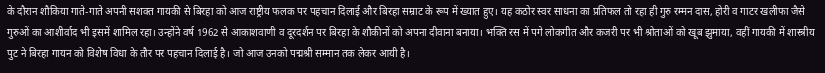के दौरान शौकिया गाते-गाते अपनी सशक्त गायकी से बिरहा को आज राष्ट्रीय फलक पर पहचान दिलाई और बिरहा सम्राट के रूप में ख्यात हुए। यह कठोर स्वर साधना का प्रतिफल तो रहा ही गुरु रम्मन दास, होरी व गाटर खलीफा जैसे गुरुओं का आशीर्वाद भी इसमें शामिल रहा। उन्होंने वर्ष 1962 से आकाशवाणी व दूरदर्शन पर बिरहा के शौकीनों को अपना दीवाना बनाया। भक्ति रस में पगे लोकगीत और कजरी पर भी श्रोताओं को खूब झुमाया, वहीं गायकी में शास्‍त्रीय पुट ने बिरहा गायन को विशेष विधा के तौर पर पहचान दिलाई है। जो आज उनको पद्मश्री सम्मान तक लेकर आयी है।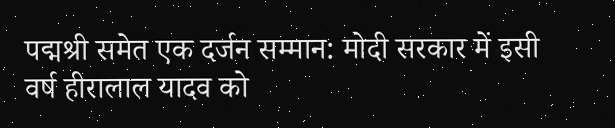पद्मश्री समेत एक दर्जन सम्मान: मोदी सरकार में इसी वर्ष हीरालाल यादव को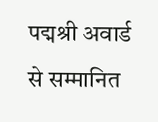पद्मश्री अवार्ड से सम्मानित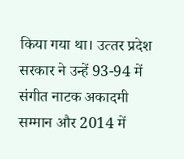किया गया था। उत्‍तर प्रदेश सरकार ने उन्हें 93-94 में संगीत नाटक अकादमी सम्मान और 2014 में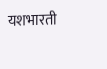यशभारती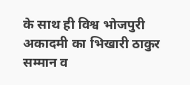के साथ ही विश्व भोजपुरी अकादमी का भिखारी ठाकुर सम्मान व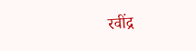रवींद्र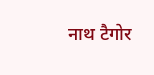नाथ टैगोर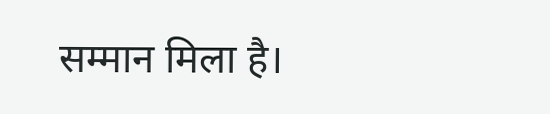सम्मान मिला है।